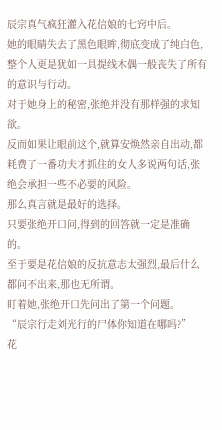辰宗真气疯狂灌入花信娘的七窍中后。
她的眼睛失去了黑色眼眸,彻底变成了纯白色,整个人更是犹如一具提线木偶一般丧失了所有的意识与行动。
对于她身上的秘密,张绝并没有那样强的求知欲。
反而如果让眼前这个,就算安焕然亲自出动,都耗费了一番功夫才抓住的女人多说两句话,张绝会承担一些不必要的风险。
那么真言就是最好的选择。
只要张绝开口问,得到的回答就一定是准确的。
至于要是花信娘的反抗意志太强烈,最后什么都问不出来,那也无所谓。
盯着她,张绝开口先问出了第一个问题。
“辰宗行走刘光行的尸体你知道在哪吗?”
花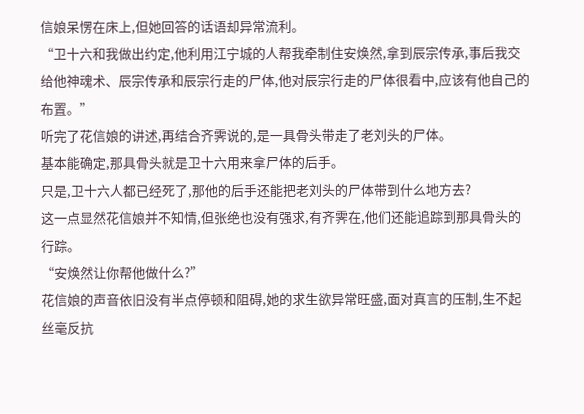信娘呆愣在床上,但她回答的话语却异常流利。
“卫十六和我做出约定,他利用江宁城的人帮我牵制住安焕然,拿到辰宗传承,事后我交给他神魂术、辰宗传承和辰宗行走的尸体,他对辰宗行走的尸体很看中,应该有他自己的布置。”
听完了花信娘的讲述,再结合齐霁说的,是一具骨头带走了老刘头的尸体。
基本能确定,那具骨头就是卫十六用来拿尸体的后手。
只是,卫十六人都已经死了,那他的后手还能把老刘头的尸体带到什么地方去?
这一点显然花信娘并不知情,但张绝也没有强求,有齐霁在,他们还能追踪到那具骨头的行踪。
“安焕然让你帮他做什么?”
花信娘的声音依旧没有半点停顿和阻碍,她的求生欲异常旺盛,面对真言的压制,生不起丝毫反抗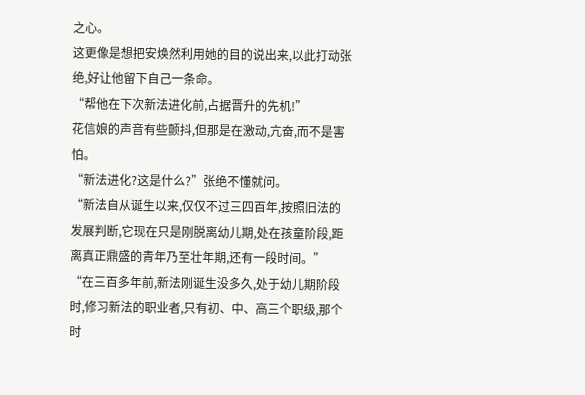之心。
这更像是想把安焕然利用她的目的说出来,以此打动张绝,好让他留下自己一条命。
“帮他在下次新法进化前,占据晋升的先机!”
花信娘的声音有些颤抖,但那是在激动,亢奋,而不是害怕。
“新法进化?这是什么?”张绝不懂就问。
“新法自从诞生以来,仅仅不过三四百年,按照旧法的发展判断,它现在只是刚脱离幼儿期,处在孩童阶段,距离真正鼎盛的青年乃至壮年期,还有一段时间。”
“在三百多年前,新法刚诞生没多久,处于幼儿期阶段时,修习新法的职业者,只有初、中、高三个职级,那个时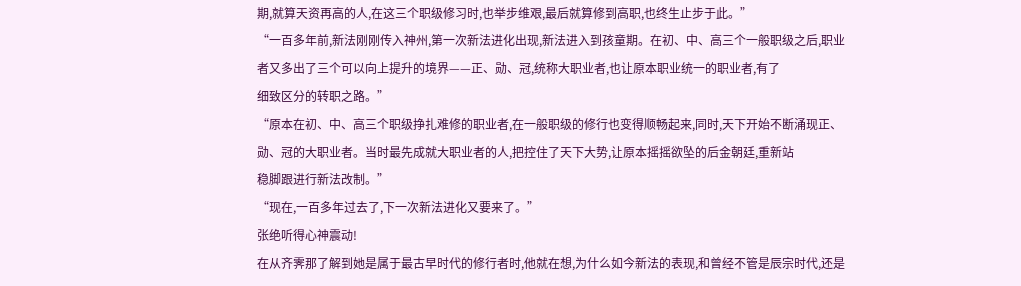期,就算天资再高的人,在这三个职级修习时,也举步维艰,最后就算修到高职,也终生止步于此。”
“一百多年前,新法刚刚传入神州,第一次新法进化出现,新法进入到孩童期。在初、中、高三个一般职级之后,职业者又多出了三个可以向上提升的境界——正、勋、冠,统称大职业者,也让原本职业统一的职业者,有了
细致区分的转职之路。”
“原本在初、中、高三个职级挣扎难修的职业者,在一般职级的修行也变得顺畅起来,同时,天下开始不断涌现正、勋、冠的大职业者。当时最先成就大职业者的人,把控住了天下大势,让原本摇摇欲坠的后金朝廷,重新站
稳脚跟进行新法改制。”
“现在,一百多年过去了,下一次新法进化又要来了。”
张绝听得心神震动!
在从齐霁那了解到她是属于最古早时代的修行者时,他就在想,为什么如今新法的表现,和曾经不管是辰宗时代,还是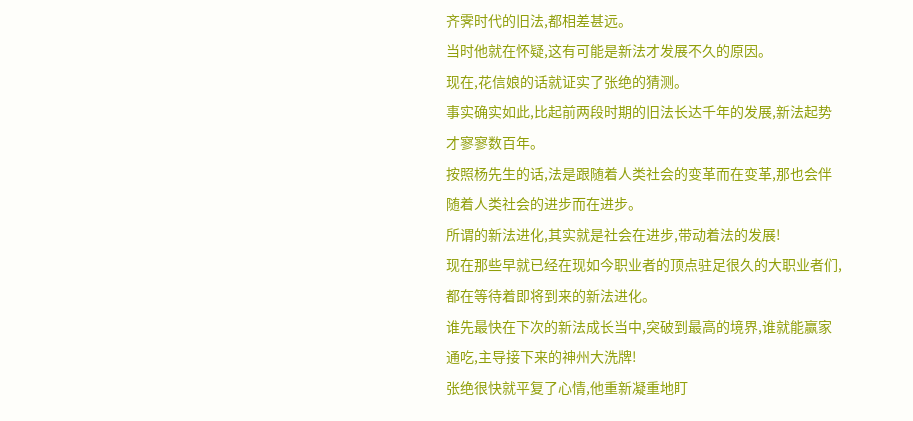齐霁时代的旧法,都相差甚远。
当时他就在怀疑,这有可能是新法才发展不久的原因。
现在,花信娘的话就证实了张绝的猜测。
事实确实如此,比起前两段时期的旧法长达千年的发展,新法起势才寥寥数百年。
按照杨先生的话,法是跟随着人类社会的变革而在变革,那也会伴随着人类社会的进步而在进步。
所谓的新法进化,其实就是社会在进步,带动着法的发展!
现在那些早就已经在现如今职业者的顶点驻足很久的大职业者们,都在等待着即将到来的新法进化。
谁先最快在下次的新法成长当中,突破到最高的境界,谁就能赢家通吃,主导接下来的神州大洗牌!
张绝很快就平复了心情,他重新凝重地盯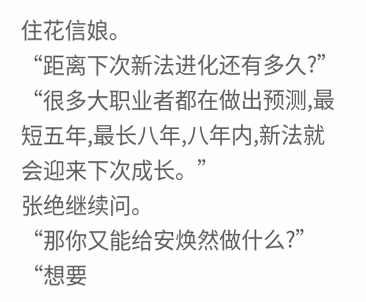住花信娘。
“距离下次新法进化还有多久?”
“很多大职业者都在做出预测,最短五年,最长八年,八年内,新法就会迎来下次成长。”
张绝继续问。
“那你又能给安焕然做什么?”
“想要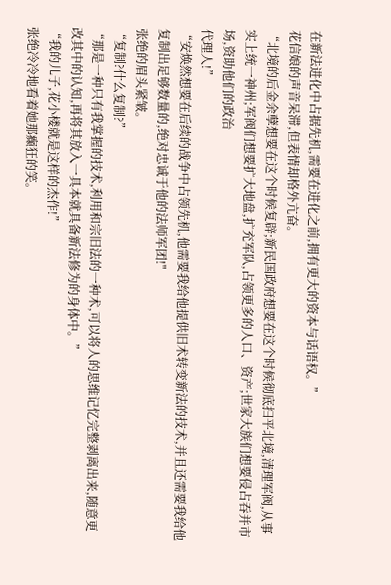在新法进化中占据先机,需要在进化之前,拥有更大的资本与话语权。”
花信娘的声音呆滞,但表情却格外亢奋。
“北境的后金余孽想要在这个时候复辟;新民国政府想要在这个时候彻底扫平北境,清理军阀,从事实上统一神州;军阀们想要扩大地盘,扩充军队,占领更多的人口、资产;世家大族们想要侵占吞并市场,资助他们的政治
代理人!”
“安焕然想要在后续的战争中占领先机,他需要我给他提供旧术转变新法的技术,并且还需要我给他复制出足够数量的,绝对忠诚于他的法师军团!"
张绝的眉头紧皱。
“复制?什么复制?”
“那是一种只有我掌握的技术,利用和宗旧法的一种术,可以将人的思维记忆完整剥离出来,随意更改其中的认知,再将其放入一具本就具备新法修为的身体中。”
“我的儿子,花小楼就是这样的杰作!”
张绝冷冷地看着她那癫狂的笑。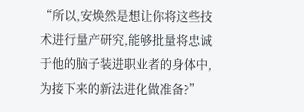“所以,安焕然是想让你将这些技术进行量产研究,能够批量将忠诚于他的脑子装进职业者的身体中,为接下来的新法进化做准备?”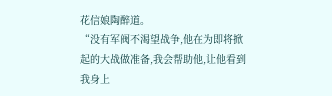花信娘陶醉道。
“没有军阀不渴望战争,他在为即将掀起的大战做准备,我会帮助他,让他看到我身上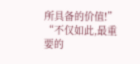所具备的价值!”
“不仅如此,最重要的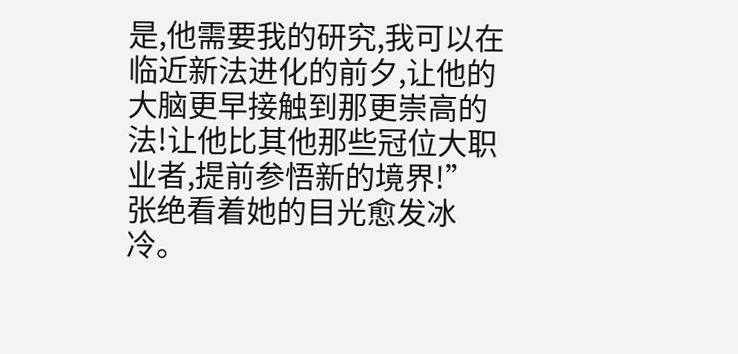是,他需要我的研究,我可以在临近新法进化的前夕,让他的大脑更早接触到那更崇高的法!让他比其他那些冠位大职业者,提前参悟新的境界!”
张绝看着她的目光愈发冰冷。